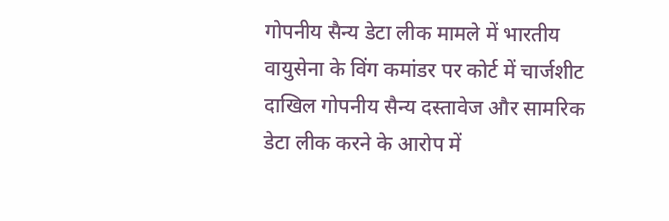गोपनीय सैन्य डेटा लीक मामले में भारतीय वायुसेना के विंग कमांडर पर कोर्ट में चार्जशीट दाखिल गोपनीय सैन्य दस्तावेज और सामरिक डेटा लीक करने के आरोप में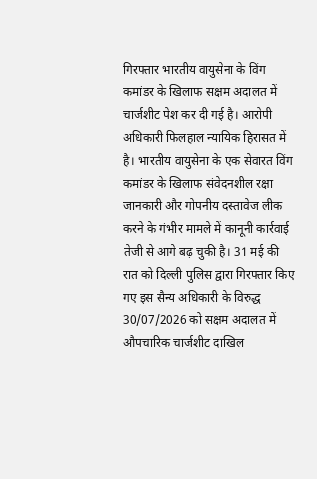गिरफ्तार भारतीय वायुसेना के विंग कमांडर के खिलाफ सक्षम अदालत में चार्जशीट पेश कर दी गई है। आरोपी अधिकारी फिलहाल न्यायिक हिरासत में है। भारतीय वायुसेना के एक सेवारत विंग कमांडर के खिलाफ संवेदनशील रक्षा जानकारी और गोपनीय दस्तावेज लीक करने के गंभीर मामले में कानूनी कार्रवाई तेजी से आगे बढ़ चुकी है। 31 मई की रात को दिल्ली पुलिस द्वारा गिरफ्तार किए गए इस सैन्य अधिकारी के विरुद्ध 30/07/2026 को सक्षम अदालत में औपचारिक चार्जशीट दाखिल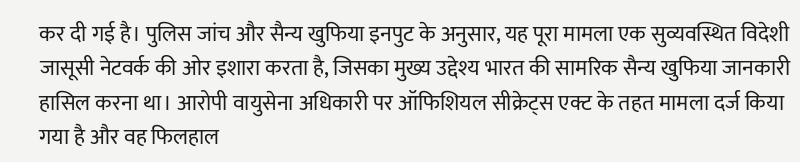कर दी गई है। पुलिस जांच और सैन्य खुफिया इनपुट के अनुसार, यह पूरा मामला एक सुव्यवस्थित विदेशी जासूसी नेटवर्क की ओर इशारा करता है, जिसका मुख्य उद्देश्य भारत की सामरिक सैन्य खुफिया जानकारी हासिल करना था। आरोपी वायुसेना अधिकारी पर ऑफिशियल सीक्रेट्स एक्ट के तहत मामला दर्ज किया गया है और वह फिलहाल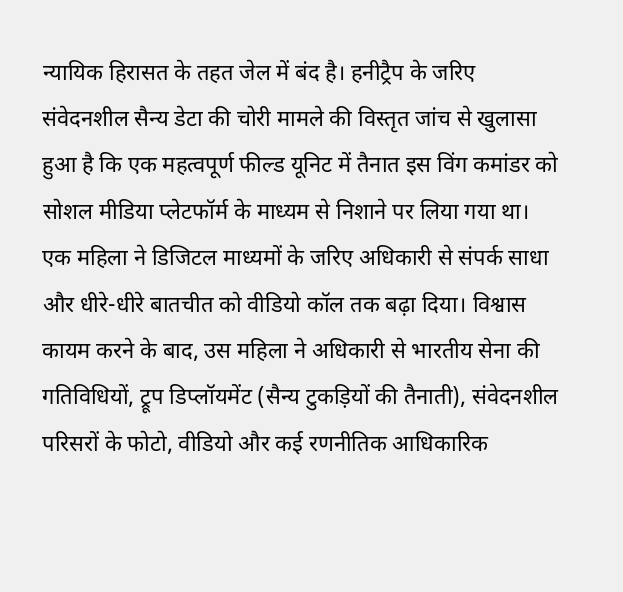न्यायिक हिरासत के तहत जेल में बंद है। हनीट्रैप के जरिए संवेदनशील सैन्य डेटा की चोरी मामले की विस्तृत जांच से खुलासा हुआ है कि एक महत्वपूर्ण फील्ड यूनिट में तैनात इस विंग कमांडर को सोशल मीडिया प्लेटफॉर्म के माध्यम से निशाने पर लिया गया था। एक महिला ने डिजिटल माध्यमों के जरिए अधिकारी से संपर्क साधा और धीरे-धीरे बातचीत को वीडियो कॉल तक बढ़ा दिया। विश्वास कायम करने के बाद, उस महिला ने अधिकारी से भारतीय सेना की गतिविधियों, ट्रूप डिप्लॉयमेंट (सैन्य टुकड़ियों की तैनाती), संवेदनशील परिसरों के फोटो, वीडियो और कई रणनीतिक आधिकारिक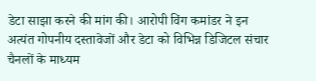डेटा साझा करने की मांग की। आरोपी विंग कमांडर ने इन अत्यंत गोपनीय दस्तावेजों और डेटा को विभिन्न डिजिटल संचार चैनलों के माध्यम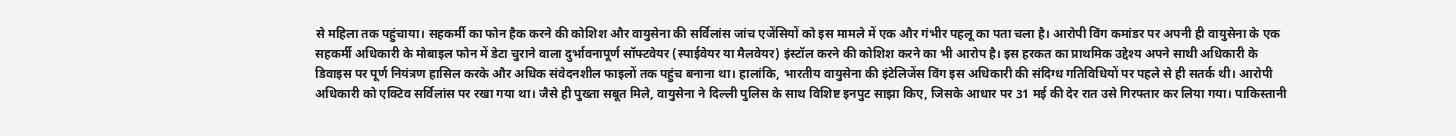से महिला तक पहुंचाया। सहकर्मी का फोन हैक करने की कोशिश और वायुसेना की सर्विलांस जांच एजेंसियों को इस मामले में एक और गंभीर पहलू का पता चला है। आरोपी विंग कमांडर पर अपनी ही वायुसेना के एक सहकर्मी अधिकारी के मोबाइल फोन में डेटा चुराने वाला दुर्भावनापूर्ण सॉफ्टवेयर (स्पाईवेयर या मैलवेयर) इंस्टॉल करने की कोशिश करने का भी आरोप है। इस हरकत का प्राथमिक उद्देश्य अपने साथी अधिकारी के डिवाइस पर पूर्ण नियंत्रण हासिल करके और अधिक संवेदनशील फाइलों तक पहुंच बनाना था। हालांकि, भारतीय वायुसेना की इंटेलिजेंस विंग इस अधिकारी की संदिग्ध गतिविधियों पर पहले से ही सतर्क थी। आरोपी अधिकारी को एक्टिव सर्विलांस पर रखा गया था। जैसे ही पुख्ता सबूत मिले, वायुसेना ने दिल्ली पुलिस के साथ विशिष्ट इनपुट साझा किए, जिसके आधार पर 31 मई की देर रात उसे गिरफ्तार कर लिया गया। पाकिस्तानी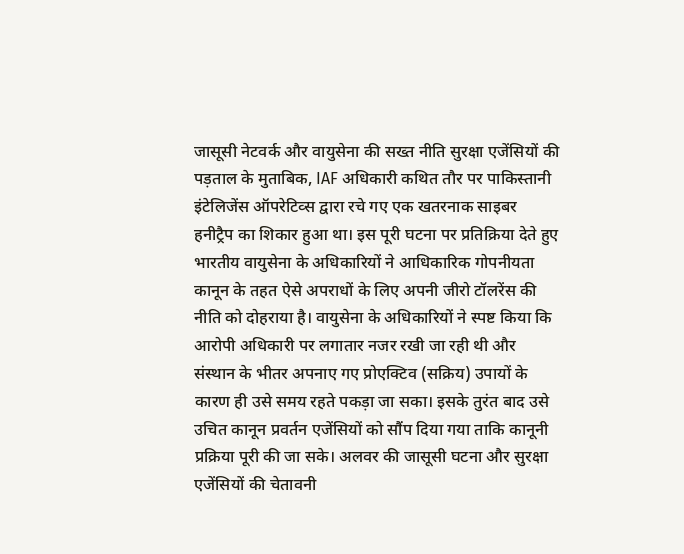जासूसी नेटवर्क और वायुसेना की सख्त नीति सुरक्षा एजेंसियों की पड़ताल के मुताबिक, IAF अधिकारी कथित तौर पर पाकिस्तानी इंटेलिजेंस ऑपरेटिव्स द्वारा रचे गए एक खतरनाक साइबर हनीट्रैप का शिकार हुआ था। इस पूरी घटना पर प्रतिक्रिया देते हुए भारतीय वायुसेना के अधिकारियों ने आधिकारिक गोपनीयता कानून के तहत ऐसे अपराधों के लिए अपनी जीरो टॉलरेंस की नीति को दोहराया है। वायुसेना के अधिकारियों ने स्पष्ट किया कि आरोपी अधिकारी पर लगातार नजर रखी जा रही थी और संस्थान के भीतर अपनाए गए प्रोएक्टिव (सक्रिय) उपायों के कारण ही उसे समय रहते पकड़ा जा सका। इसके तुरंत बाद उसे उचित कानून प्रवर्तन एजेंसियों को सौंप दिया गया ताकि कानूनी प्रक्रिया पूरी की जा सके। अलवर की जासूसी घटना और सुरक्षा एजेंसियों की चेतावनी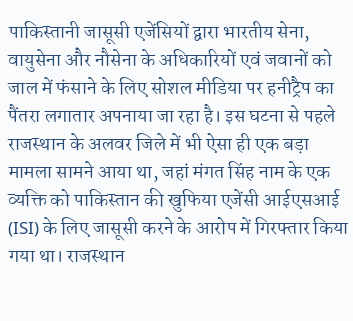पाकिस्तानी जासूसी एजेंसियों द्वारा भारतीय सेना, वायुसेना और नौसेना के अधिकारियों एवं जवानों को जाल में फंसाने के लिए सोशल मीडिया पर हनीट्रैप का पैंतरा लगातार अपनाया जा रहा है। इस घटना से पहले राजस्थान के अलवर जिले में भी ऐसा ही एक बड़ा मामला सामने आया था, जहां मंगत सिंह नाम के एक व्यक्ति को पाकिस्तान की खुफिया एजेंसी आईएसआई (ISI) के लिए जासूसी करने के आरोप में गिरफ्तार किया गया था। राजस्थान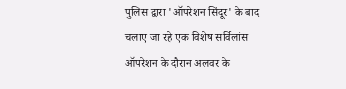पुलिस द्वारा 'ऑपरेशन सिंदूर' के बाद चलाए जा रहे एक विशेष सर्विलांस ऑपरेशन के दौरान अलवर के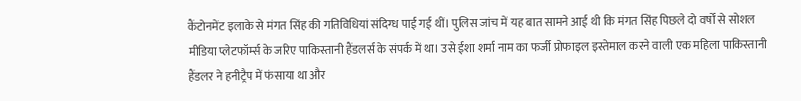कैंटोनमेंट इलाके से मंगत सिंह की गतिविधियां संदिग्ध पाई गई थीं। पुलिस जांच में यह बात सामने आई थी कि मंगत सिंह पिछले दो वर्षों से सोशल मीडिया प्लेटफॉर्म्स के जरिए पाकिस्तानी हैंडलर्स के संपर्क में था। उसे ईशा शर्मा नाम का फर्जी प्रोफाइल इस्तेमाल करने वाली एक महिला पाकिस्तानी हैंडलर ने हनीट्रैप में फंसाया था और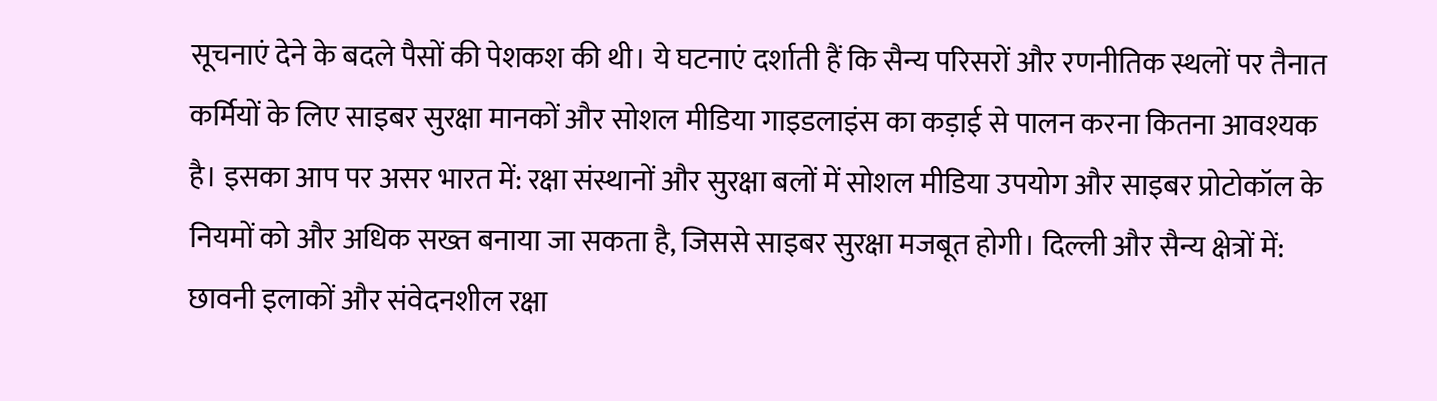सूचनाएं देने के बदले पैसों की पेशकश की थी। ये घटनाएं दर्शाती हैं कि सैन्य परिसरों और रणनीतिक स्थलों पर तैनात कर्मियों के लिए साइबर सुरक्षा मानकों और सोशल मीडिया गाइडलाइंस का कड़ाई से पालन करना कितना आवश्यक है। इसका आप पर असर भारत में: रक्षा संस्थानों और सुरक्षा बलों में सोशल मीडिया उपयोग और साइबर प्रोटोकॉल के नियमों को और अधिक सख्त बनाया जा सकता है, जिससे साइबर सुरक्षा मजबूत होगी। दिल्ली और सैन्य क्षेत्रों में: छावनी इलाकों और संवेदनशील रक्षा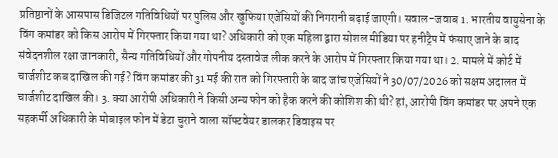प्रतिष्ठानों के आसपास डिजिटल गतिविधियों पर पुलिस और खुफिया एजेंसियों की निगरानी बढ़ाई जाएगी। सवाल-जवाब 1. भारतीय वायुसेना के विंग कमांडर को किस आरोप में गिरफ्तार किया गया था? अधिकारी को एक महिला द्वारा सोशल मीडिया पर हनीट्रैप में फंसाए जाने के बाद संवेदनशील रक्षा जानकारी, सैन्य गतिविधियों और गोपनीय दस्तावेज लीक करने के आरोप में गिरफ्तार किया गया था। 2. मामले में कोर्ट में चार्जशीट कब दाखिल की गई? विंग कमांडर की 31 मई की रात को गिरफ्तारी के बाद जांच एजेंसियों ने 30/07/2026 को सक्षम अदालत में चार्जशीट दाखिल की। 3. क्या आरोपी अधिकारी ने किसी अन्य फोन को हैक करने की कोशिश की थी? हां, आरोपी विंग कमांडर पर अपने एक सहकर्मी अधिकारी के मोबाइल फोन में डेटा चुराने वाला सॉफ्टवेयर डालकर डिवाइस पर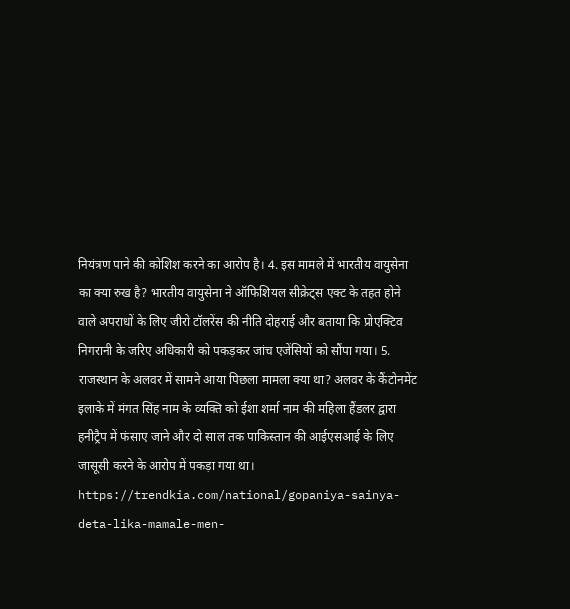नियंत्रण पाने की कोशिश करने का आरोप है। 4. इस मामले में भारतीय वायुसेना का क्या रुख है? भारतीय वायुसेना ने ऑफिशियल सीक्रेट्स एक्ट के तहत होने वाले अपराधों के लिए जीरो टॉलरेंस की नीति दोहराई और बताया कि प्रोएक्टिव निगरानी के जरिए अधिकारी को पकड़कर जांच एजेंसियों को सौंपा गया। 5. राजस्थान के अलवर में सामने आया पिछला मामला क्या था? अलवर के कैंटोनमेंट इलाके में मंगत सिंह नाम के व्यक्ति को ईशा शर्मा नाम की महिला हैंडलर द्वारा हनीट्रैप में फंसाए जाने और दो साल तक पाकिस्तान की आईएसआई के लिए जासूसी करने के आरोप में पकड़ा गया था। https://trendkia.com/national/gopaniya-sainya-deta-lika-mamale-men-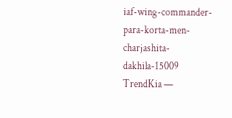iaf-wing-commander-para-korta-men-charjashita-dakhila-15009 TrendKia —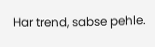Har trend, sabse pehle.